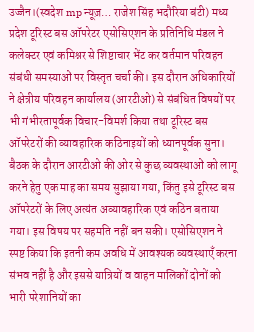उज्जैन।(स्वदेश mp न्यूज़… राजेश सिंह भदौरिया बंटी) मध्य प्रदेश टूरिस्ट बस ऑपरेटर एसोसिएशन के प्रतिनिधि मंडल ने कलेक्टर एवं कमिश्नर से शिष्टाचार भेंट कर वर्तमान परिवहन संबंधी समस्याओं पर विस्तृत चर्चा की। इस दौरान अधिकारियों ने क्षेत्रीय परिवहन कार्यालय (आरटीओ) से संबंधित विषयों पर भी गंभीरतापूर्वक विचार-विमर्श किया तथा टूरिस्ट बस ऑपरेटरों की व्यावहारिक कठिनाइयों को ध्यानपूर्वक सुना।
बैठक के दौरान आरटीओ की ओर से कुछ व्यवस्थाओं को लागू करने हेतु एक माह का समय सुझाया गया, किंतु इसे टूरिस्ट बस ऑपरेटरों के लिए अत्यंत अव्यावहारिक एवं कठिन बताया गया। इस विषय पर सहमति नहीं बन सकी। एसोसिएशन ने स्पष्ट किया कि इतनी कम अवधि में आवश्यक व्यवस्थाएँ करना संभव नहीं है और इससे यात्रियों व वाहन मालिकों दोनों को भारी परेशानियों का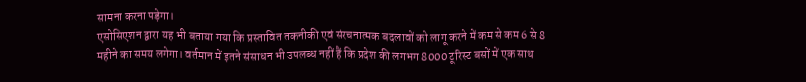सामना करना पड़ेगा।
एसोसिएशन द्वारा यह भी बताया गया कि प्रस्तावित तकनीकी एवं संरचनात्मक बदलावों को लागू करने में कम से कम 6 से 8 महीने का समय लगेगा। वर्तमान में इतने संसाधन भी उपलब्ध नहीं हैं कि प्रदेश की लगभग 8000 टूरिस्ट बसों में एक साथ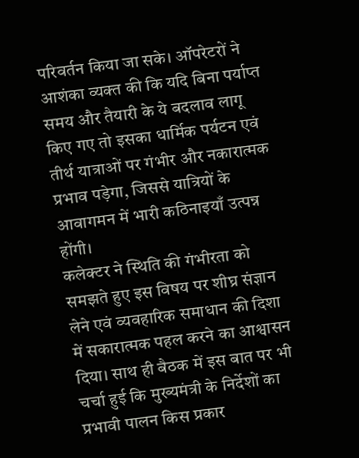परिवर्तन किया जा सके। ऑपरेटरों ने आशंका व्यक्त की कि यदि बिना पर्याप्त समय और तैयारी के ये बदलाव लागू किए गए तो इसका धार्मिक पर्यटन एवं तीर्थ यात्राओं पर गंभीर और नकारात्मक प्रभाव पड़ेगा, जिससे यात्रियों के आवागमन में भारी कठिनाइयाँ उत्पन्न होंगी।
कलेक्टर ने स्थिति की गंभीरता को समझते हुए इस विषय पर शीघ्र संज्ञान लेने एवं व्यवहारिक समाधान की दिशा में सकारात्मक पहल करने का आश्वासन दिया। साथ ही बैठक में इस बात पर भी चर्चा हुई कि मुख्यमंत्री के निर्देशों का प्रभावी पालन किस प्रकार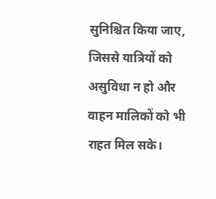सुनिश्चित किया जाए, जिससे यात्रियों को असुविधा न हो और वाहन मालिकों को भी राहत मिल सके।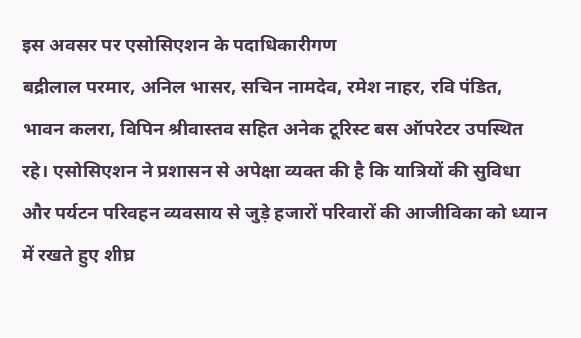इस अवसर पर एसोसिएशन के पदाधिकारीगण
बद्रीलाल परमार, अनिल भासर, सचिन नामदेव, रमेश नाहर, रवि पंडित, भावन कलरा, विपिन श्रीवास्तव सहित अनेक टूरिस्ट बस ऑपरेटर उपस्थित रहे। एसोसिएशन ने प्रशासन से अपेक्षा व्यक्त की है कि यात्रियों की सुविधा और पर्यटन परिवहन व्यवसाय से जुड़े हजारों परिवारों की आजीविका को ध्यान में रखते हुए शीघ्र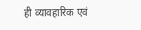ही व्यावहारिक एवं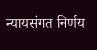न्यायसंगत निर्णय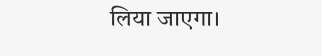लिया जाएगा।